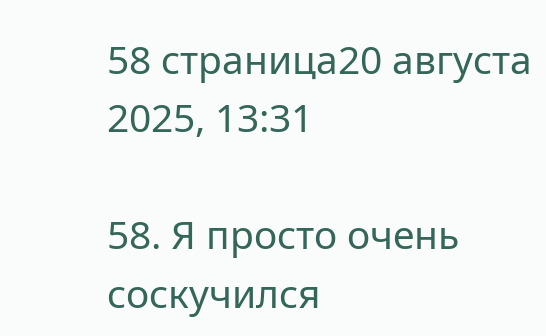58 страница20 августа 2025, 13:31

58. Я просто очень соскучился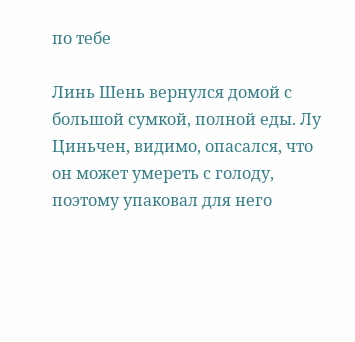по тебе

Линь Шень вернулся домой с большой сумкой, полной еды. Лу Циньчен, видимо, опасался, что он может умереть с голоду, поэтому упаковал для него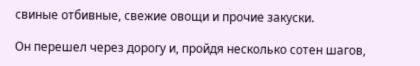свиные отбивные, свежие овощи и прочие закуски.

Он перешел через дорогу и, пройдя несколько сотен шагов,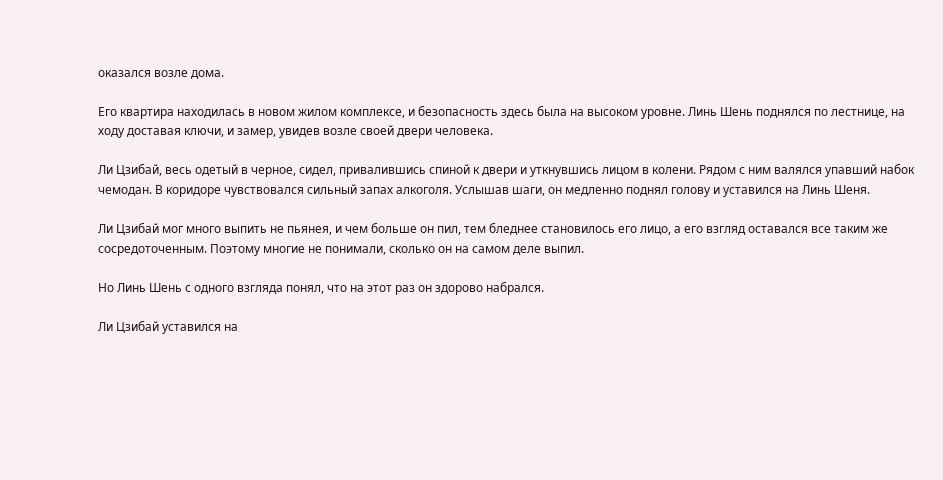оказался возле дома.

Его квартира находилась в новом жилом комплексе, и безопасность здесь была на высоком уровне. Линь Шень поднялся по лестнице, на ходу доставая ключи, и замер, увидев возле своей двери человека.

Ли Цзибай, весь одетый в черное, сидел, привалившись спиной к двери и уткнувшись лицом в колени. Рядом с ним валялся упавший набок чемодан. В коридоре чувствовался сильный запах алкоголя. Услышав шаги, он медленно поднял голову и уставился на Линь Шеня.

Ли Цзибай мог много выпить не пьянея, и чем больше он пил, тем бледнее становилось его лицо, а его взгляд оставался все таким же сосредоточенным. Поэтому многие не понимали, сколько он на самом деле выпил.

Но Линь Шень с одного взгляда понял, что на этот раз он здорово набрался.

Ли Цзибай уставился на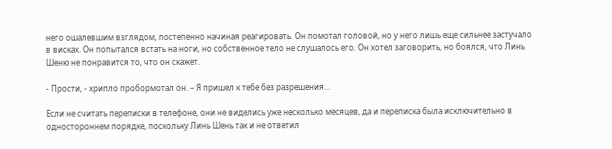него ошалевшим взглядом, постепенно начиная реагировать. Он помотал головой, но у него лишь еще сильнее застучало в висках. Он попытался встать на ноги, но собственное тело не слушалось его. Он хотел заговорить, но боялся, что Линь Шеню не понравится то, что он скажет.

- Прости, - хрипло пробормотал он. – Я пришел к тебе без разрешения...

Если не считать переписки в телефоне, они не виделись уже несколько месяцев, да и переписка была исключительно в одностороннем порядке, поскольку Линь Шень так и не ответил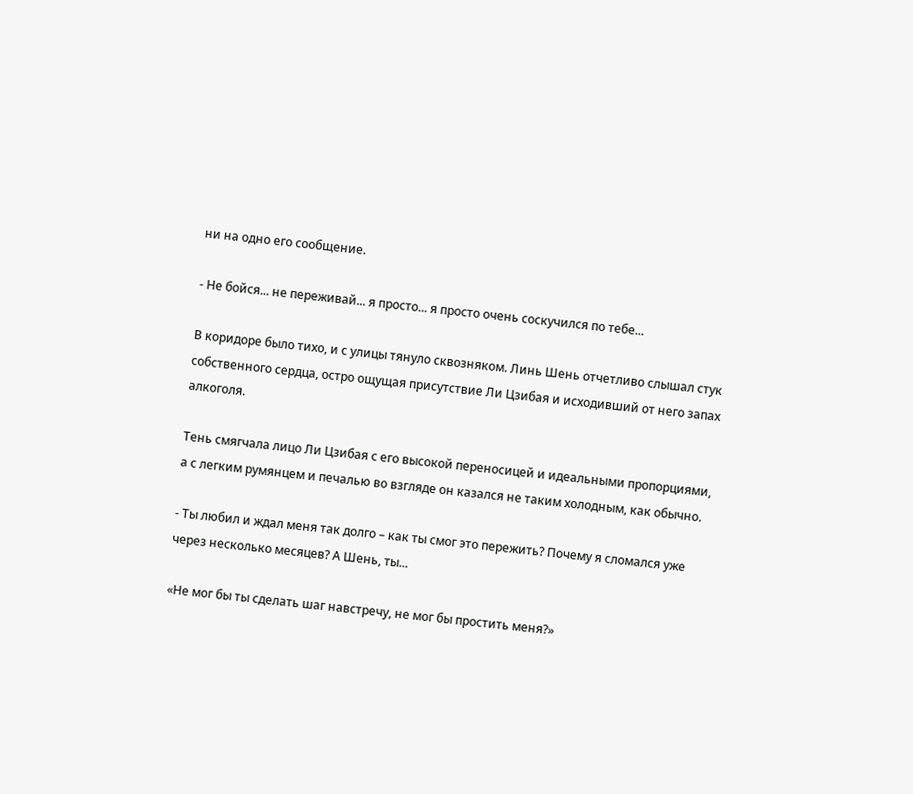ни на одно его сообщение.

- Не бойся... не переживай... я просто... я просто очень соскучился по тебе...

В коридоре было тихо, и с улицы тянуло сквозняком. Линь Шень отчетливо слышал стук собственного сердца, остро ощущая присутствие Ли Цзибая и исходивший от него запах алкоголя.

Тень смягчала лицо Ли Цзибая с его высокой переносицей и идеальными пропорциями, а с легким румянцем и печалью во взгляде он казался не таким холодным, как обычно.

- Ты любил и ждал меня так долго – как ты смог это пережить? Почему я сломался уже через несколько месяцев? А Шень, ты...

«Не мог бы ты сделать шаг навстречу, не мог бы простить меня?»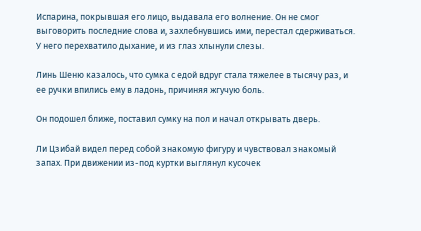Испарина, покрывшая его лицо, выдавала его волнение. Он не смог выговорить последние слова и, захлебнувшись ими, перестал сдерживаться. У него перехватило дыхание, и из глаз хлынули слезы.

Линь Шеню казалось, что сумка с едой вдруг стала тяжелее в тысячу раз, и ее ручки впились ему в ладонь, причиняя жгучую боль.

Он подошел ближе, поставил сумку на пол и начал открывать дверь.

Ли Цзибай видел перед собой знакомую фигуру и чувствовал знакомый запах. При движении из-под куртки выглянул кусочек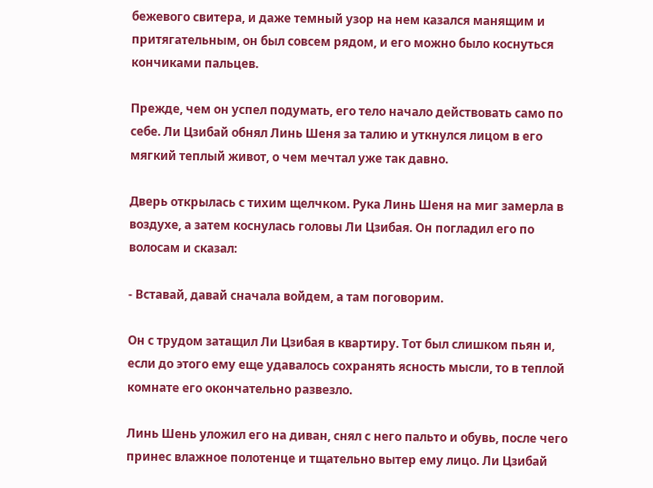бежевого свитера, и даже темный узор на нем казался манящим и притягательным, он был совсем рядом, и его можно было коснуться кончиками пальцев.

Прежде, чем он успел подумать, его тело начало действовать само по себе. Ли Цзибай обнял Линь Шеня за талию и уткнулся лицом в его мягкий теплый живот, о чем мечтал уже так давно.

Дверь открылась с тихим щелчком. Рука Линь Шеня на миг замерла в воздухе, а затем коснулась головы Ли Цзибая. Он погладил его по волосам и сказал:

- Вставай, давай сначала войдем, а там поговорим.

Он с трудом затащил Ли Цзибая в квартиру. Тот был слишком пьян и, если до этого ему еще удавалось сохранять ясность мысли, то в теплой комнате его окончательно развезло.

Линь Шень уложил его на диван, снял с него пальто и обувь, после чего принес влажное полотенце и тщательно вытер ему лицо. Ли Цзибай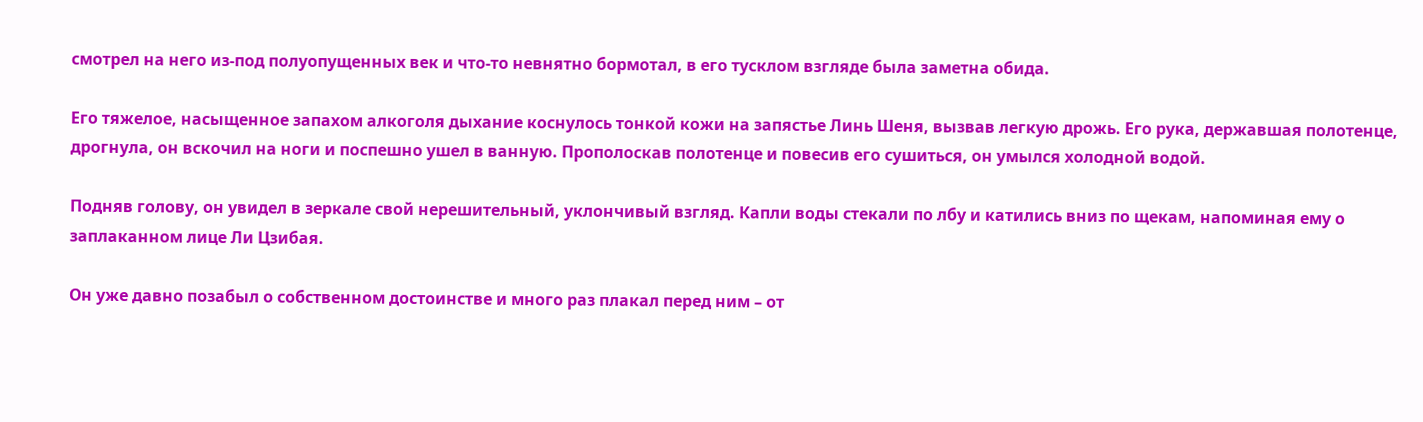смотрел на него из-под полуопущенных век и что-то невнятно бормотал, в его тусклом взгляде была заметна обида.

Его тяжелое, насыщенное запахом алкоголя дыхание коснулось тонкой кожи на запястье Линь Шеня, вызвав легкую дрожь. Его рука, державшая полотенце, дрогнула, он вскочил на ноги и поспешно ушел в ванную. Прополоскав полотенце и повесив его сушиться, он умылся холодной водой.

Подняв голову, он увидел в зеркале свой нерешительный, уклончивый взгляд. Капли воды стекали по лбу и катились вниз по щекам, напоминая ему о заплаканном лице Ли Цзибая.

Он уже давно позабыл о собственном достоинстве и много раз плакал перед ним – от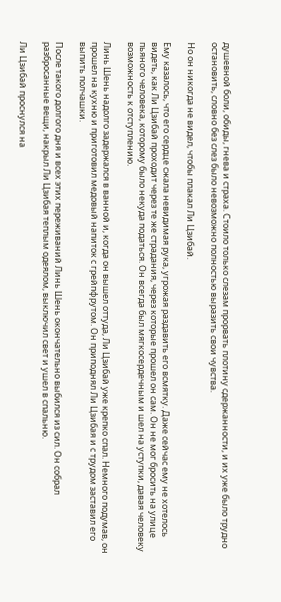душевной боли, обиды, гнева и страха. Стоило только слезам прорвать плотину сдержанности, и их уже было трудно остановить, словно без слез было невозможно полностью выразить свои чувства.

Но он никогда не видел, чтобы плакал Ли Цзибай.

Ему казалось, что его сердце сжала невидимая рука, угрожая раздавить его всмятку. Даже сейчас ему не хотелось видеть, как Ли Цзибай проходит через те же страдания, через которые прошел он сам. Он не мог бросить на улице пьяного человека, которому было некуда податься. Он всегда был мягкосердечным и шел на уступки, давая человеку возможность к отступлению.

Линь Шень надолго задержался в ванной и, когда он вышел оттуда, Ли Цзибай уже крепко спал. Немного подумав, он прошел на кухню и приготовил медовый напиток с грейпфрутом. Он приподнял Ли Цзибая и с трудом заставил его выпить полчашки.

После такого долгого дня и всех этих переживаний Линь Шень окончательно выбился из сил. Он собрал разбросанные вещи, накрыл Ли Цзибая теплым одеялом, выключил свет и ушел в спальню.

Ли Цзибай проснулся на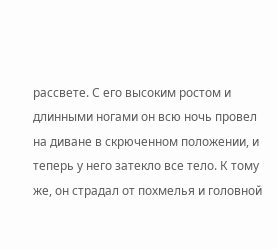рассвете. С его высоким ростом и длинными ногами он всю ночь провел на диване в скрюченном положении, и теперь у него затекло все тело. К тому же, он страдал от похмелья и головной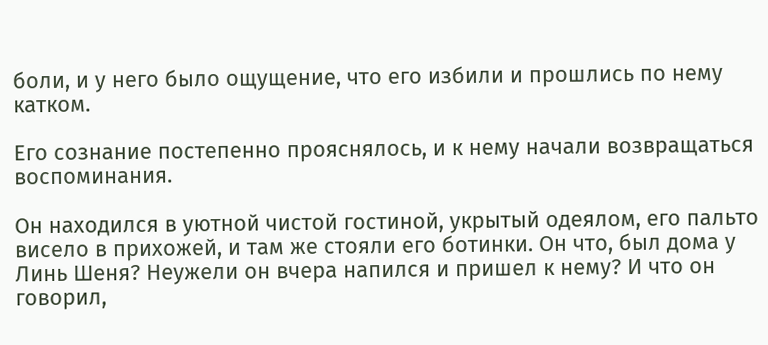боли, и у него было ощущение, что его избили и прошлись по нему катком.

Его сознание постепенно прояснялось, и к нему начали возвращаться воспоминания.

Он находился в уютной чистой гостиной, укрытый одеялом, его пальто висело в прихожей, и там же стояли его ботинки. Он что, был дома у Линь Шеня? Неужели он вчера напился и пришел к нему? И что он говорил,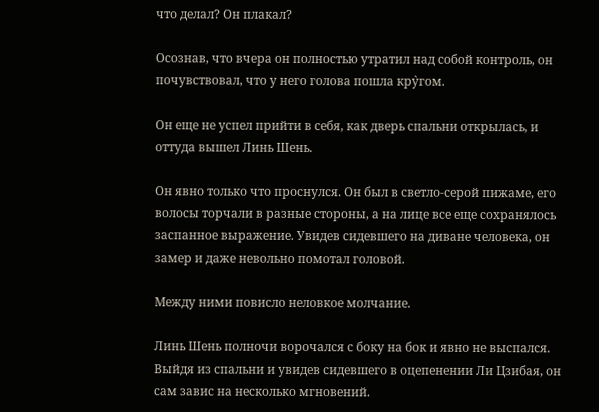что делал? Он плакал?

Осознав, что вчера он полностью утратил над собой контроль, он почувствовал, что у него голова пошла кру̀гом.

Он еще не успел прийти в себя, как дверь спальни открылась, и оттуда вышел Линь Шень.

Он явно только что проснулся. Он был в светло-серой пижаме, его волосы торчали в разные стороны, а на лице все еще сохранялось заспанное выражение. Увидев сидевшего на диване человека, он замер и даже невольно помотал головой.

Между ними повисло неловкое молчание.

Линь Шень полночи ворочался с боку на бок и явно не выспался. Выйдя из спальни и увидев сидевшего в оцепенении Ли Цзибая, он сам завис на несколько мгновений.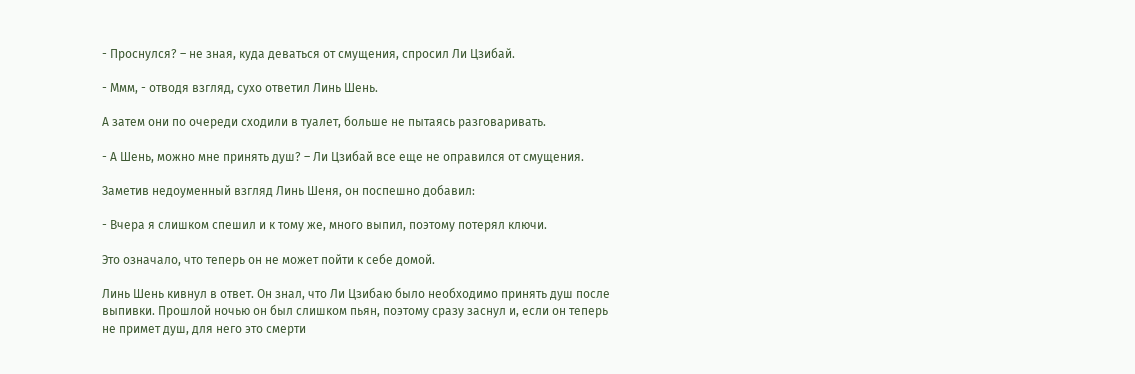- Проснулся? – не зная, куда деваться от смущения, спросил Ли Цзибай.

- Ммм, - отводя взгляд, сухо ответил Линь Шень.

А затем они по очереди сходили в туалет, больше не пытаясь разговаривать.

- А Шень, можно мне принять душ? – Ли Цзибай все еще не оправился от смущения.

Заметив недоуменный взгляд Линь Шеня, он поспешно добавил:

- Вчера я слишком спешил и к тому же, много выпил, поэтому потерял ключи.

Это означало, что теперь он не может пойти к себе домой.

Линь Шень кивнул в ответ. Он знал, что Ли Цзибаю было необходимо принять душ после выпивки. Прошлой ночью он был слишком пьян, поэтому сразу заснул и, если он теперь не примет душ, для него это смерти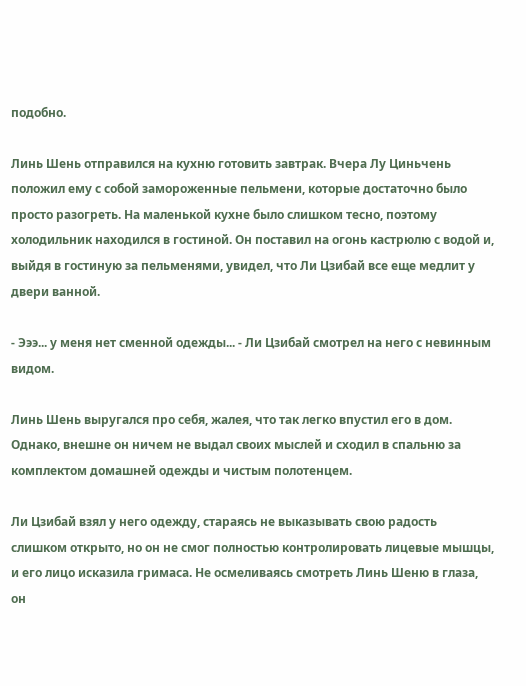подобно.

Линь Шень отправился на кухню готовить завтрак. Вчера Лу Циньчень положил ему с собой замороженные пельмени, которые достаточно было просто разогреть. На маленькой кухне было слишком тесно, поэтому холодильник находился в гостиной. Он поставил на огонь кастрюлю с водой и, выйдя в гостиную за пельменями, увидел, что Ли Цзибай все еще медлит у двери ванной.

- Эээ... у меня нет сменной одежды... - Ли Цзибай смотрел на него с невинным видом.

Линь Шень выругался про себя, жалея, что так легко впустил его в дом. Однако, внешне он ничем не выдал своих мыслей и сходил в спальню за комплектом домашней одежды и чистым полотенцем.

Ли Цзибай взял у него одежду, стараясь не выказывать свою радость слишком открыто, но он не смог полностью контролировать лицевые мышцы, и его лицо исказила гримаса. Не осмеливаясь смотреть Линь Шеню в глаза, он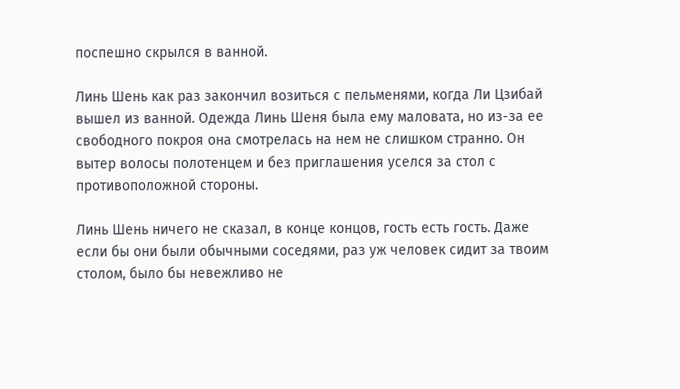поспешно скрылся в ванной.

Линь Шень как раз закончил возиться с пельменями, когда Ли Цзибай вышел из ванной. Одежда Линь Шеня была ему маловата, но из-за ее свободного покроя она смотрелась на нем не слишком странно. Он вытер волосы полотенцем и без приглашения уселся за стол с противоположной стороны.

Линь Шень ничего не сказал, в конце концов, гость есть гость. Даже если бы они были обычными соседями, раз уж человек сидит за твоим столом, было бы невежливо не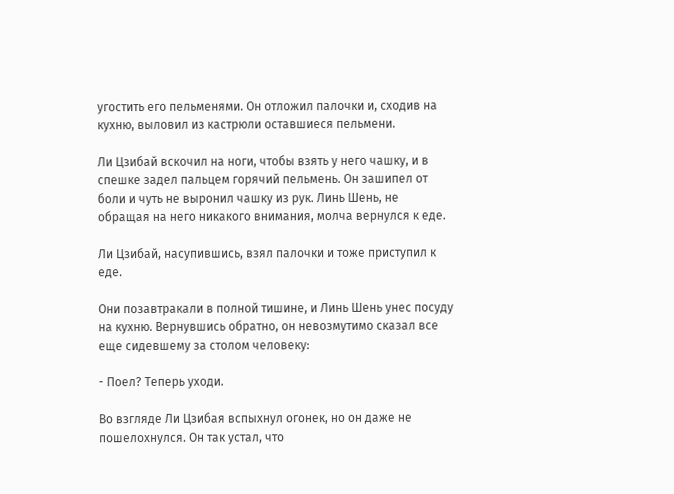угостить его пельменями. Он отложил палочки и, сходив на кухню, выловил из кастрюли оставшиеся пельмени.

Ли Цзибай вскочил на ноги, чтобы взять у него чашку, и в спешке задел пальцем горячий пельмень. Он зашипел от боли и чуть не выронил чашку из рук. Линь Шень, не обращая на него никакого внимания, молча вернулся к еде.

Ли Цзибай, насупившись, взял палочки и тоже приступил к еде.

Они позавтракали в полной тишине, и Линь Шень унес посуду на кухню. Вернувшись обратно, он невозмутимо сказал все еще сидевшему за столом человеку:

- Поел? Теперь уходи.

Во взгляде Ли Цзибая вспыхнул огонек, но он даже не пошелохнулся. Он так устал, что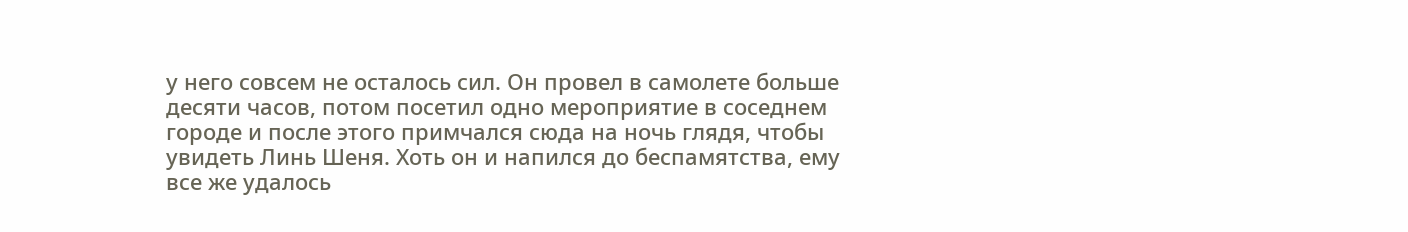у него совсем не осталось сил. Он провел в самолете больше десяти часов, потом посетил одно мероприятие в соседнем городе и после этого примчался сюда на ночь глядя, чтобы увидеть Линь Шеня. Хоть он и напился до беспамятства, ему все же удалось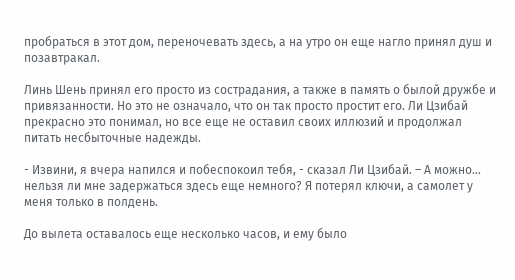пробраться в этот дом, переночевать здесь, а на утро он еще нагло принял душ и позавтракал.

Линь Шень принял его просто из сострадания, а также в память о былой дружбе и привязанности. Но это не означало, что он так просто простит его. Ли Цзибай прекрасно это понимал, но все еще не оставил своих иллюзий и продолжал питать несбыточные надежды.

- Извини, я вчера напился и побеспокоил тебя, - сказал Ли Цзибай. – А можно... нельзя ли мне задержаться здесь еще немного? Я потерял ключи, а самолет у меня только в полдень.

До вылета оставалось еще несколько часов, и ему было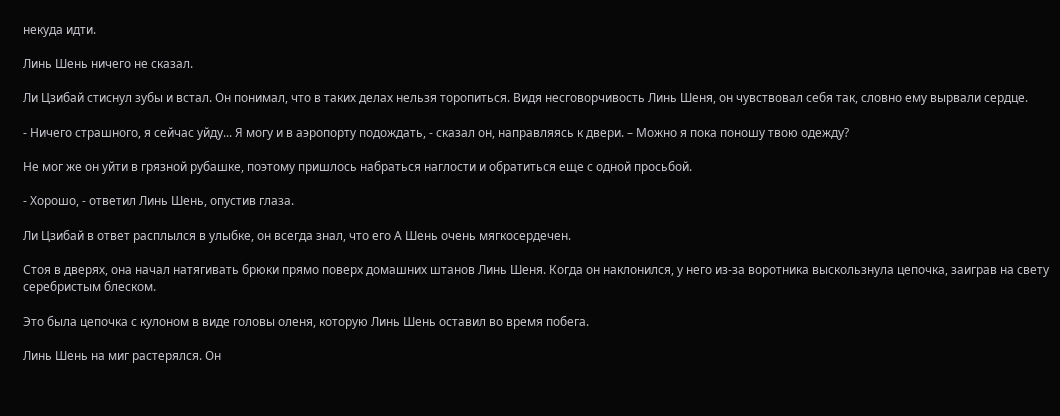некуда идти.

Линь Шень ничего не сказал.

Ли Цзибай стиснул зубы и встал. Он понимал, что в таких делах нельзя торопиться. Видя несговорчивость Линь Шеня, он чувствовал себя так, словно ему вырвали сердце.

- Ничего страшного, я сейчас уйду... Я могу и в аэропорту подождать, - сказал он, направляясь к двери. – Можно я пока поношу твою одежду?

Не мог же он уйти в грязной рубашке, поэтому пришлось набраться наглости и обратиться еще с одной просьбой.

- Хорошо, - ответил Линь Шень, опустив глаза.

Ли Цзибай в ответ расплылся в улыбке, он всегда знал, что его А Шень очень мягкосердечен.

Стоя в дверях, она начал натягивать брюки прямо поверх домашних штанов Линь Шеня. Когда он наклонился, у него из-за воротника выскользнула цепочка, заиграв на свету серебристым блеском.

Это была цепочка с кулоном в виде головы оленя, которую Линь Шень оставил во время побега.

Линь Шень на миг растерялся. Он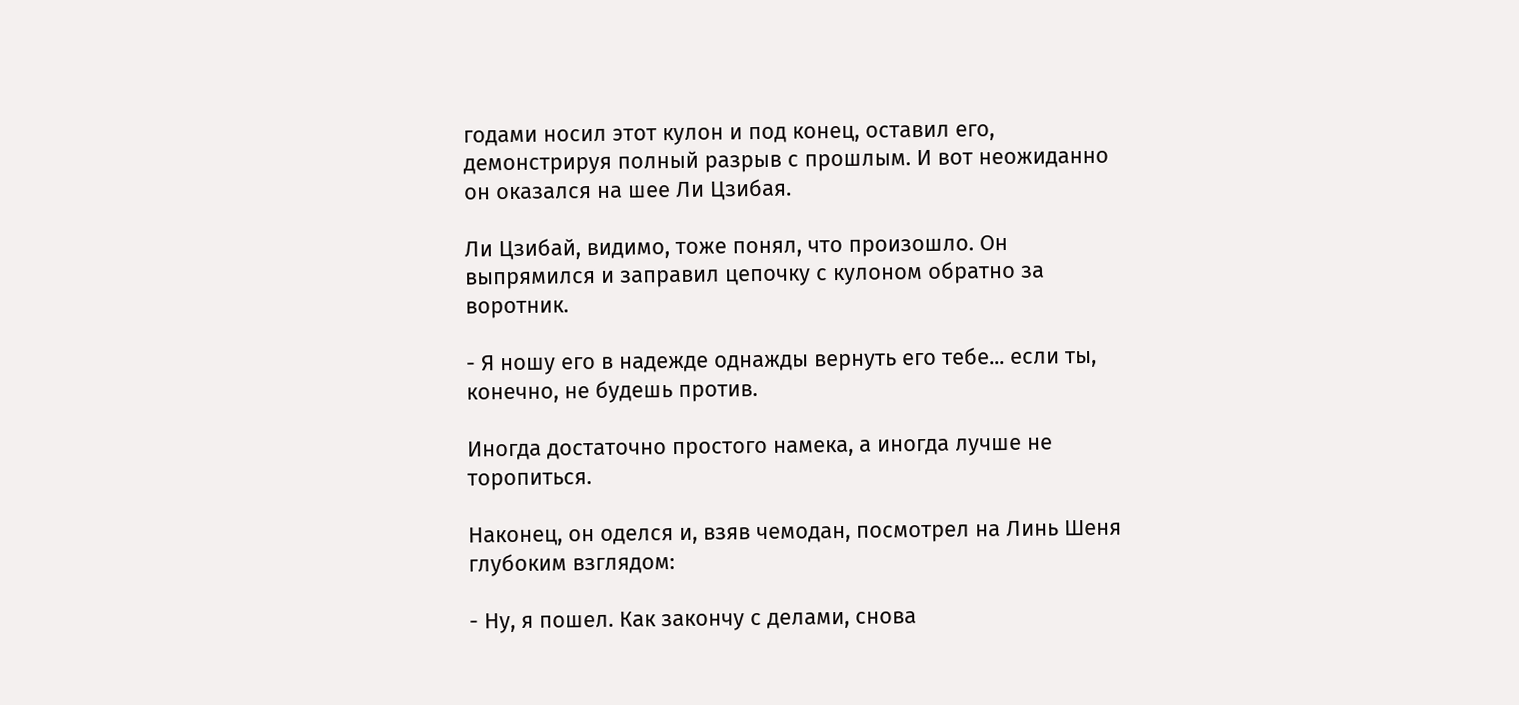годами носил этот кулон и под конец, оставил его, демонстрируя полный разрыв с прошлым. И вот неожиданно он оказался на шее Ли Цзибая.

Ли Цзибай, видимо, тоже понял, что произошло. Он выпрямился и заправил цепочку с кулоном обратно за воротник.

- Я ношу его в надежде однажды вернуть его тебе... если ты, конечно, не будешь против.

Иногда достаточно простого намека, а иногда лучше не торопиться.

Наконец, он оделся и, взяв чемодан, посмотрел на Линь Шеня глубоким взглядом:

- Ну, я пошел. Как закончу с делами, снова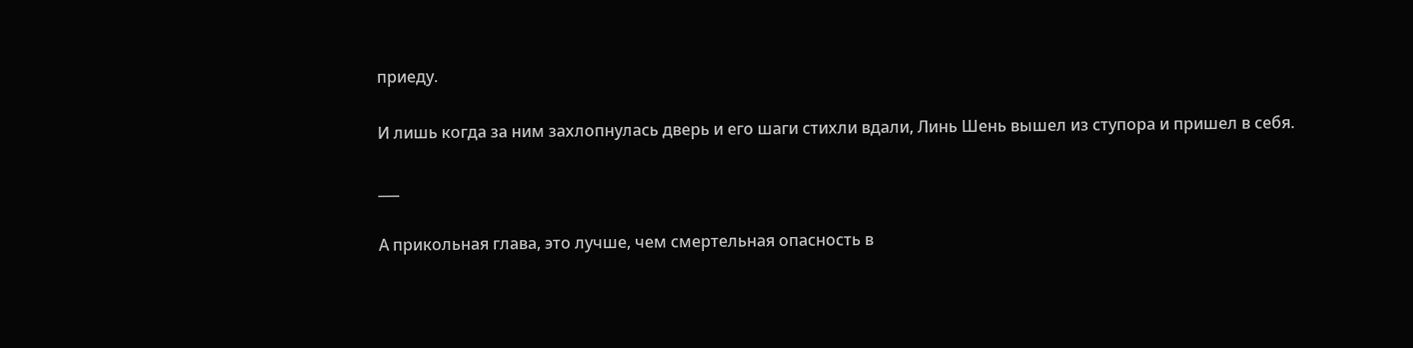приеду.

И лишь когда за ним захлопнулась дверь и его шаги стихли вдали, Линь Шень вышел из ступора и пришел в себя.

___

А прикольная глава, это лучше, чем смертельная опасность в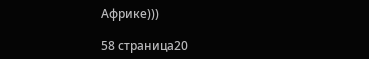Африке)))

58 страница20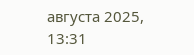августа 2025, 13:31